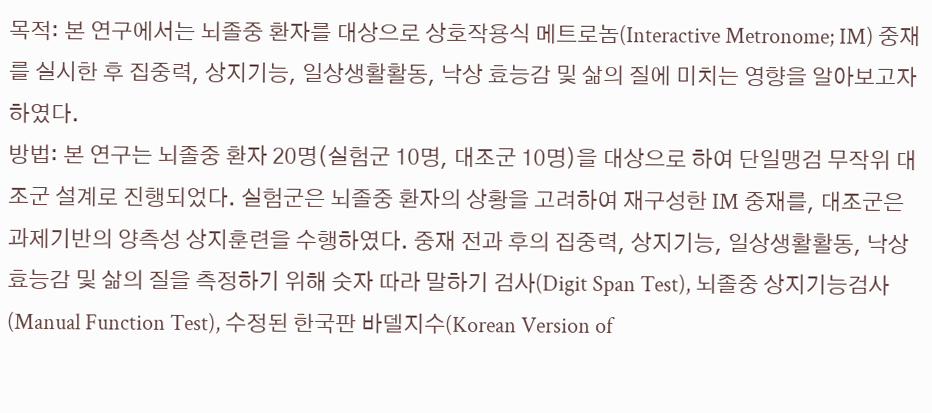목적: 본 연구에서는 뇌졸중 환자를 대상으로 상호작용식 메트로놈(Interactive Metronome; IM) 중재를 실시한 후 집중력, 상지기능, 일상생활활동, 낙상 효능감 및 삶의 질에 미치는 영향을 알아보고자 하였다.
방법: 본 연구는 뇌졸중 환자 20명(실험군 10명, 대조군 10명)을 대상으로 하여 단일맹검 무작위 대조군 설계로 진행되었다. 실험군은 뇌졸중 환자의 상황을 고려하여 재구성한 IM 중재를, 대조군은 과제기반의 양측성 상지훈련을 수행하였다. 중재 전과 후의 집중력, 상지기능, 일상생활활동, 낙상효능감 및 삶의 질을 측정하기 위해 숫자 따라 말하기 검사(Digit Span Test), 뇌졸중 상지기능검사(Manual Function Test), 수정된 한국판 바델지수(Korean Version of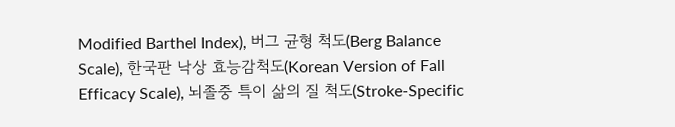Modified Barthel Index), 버그 균형 척도(Berg Balance Scale), 한국판 낙상 효능감척도(Korean Version of Fall Efficacy Scale), 뇌졸중 특이 삶의 질 척도(Stroke-Specific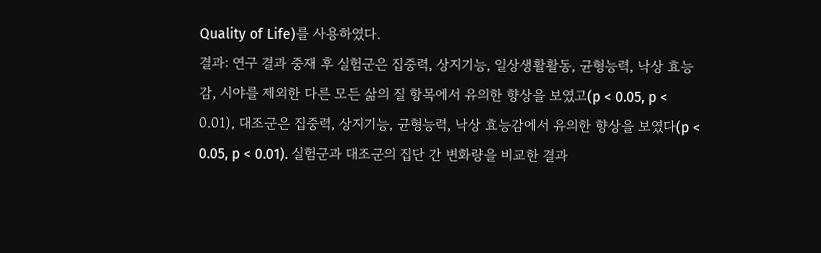Quality of Life)를 사용하였다.
결과: 연구 결과 중재 후 실험군은 집중력, 상지기능, 일상생활활동, 균형능력, 낙상 효능감, 시야를 제외한 다른 모든 삶의 질 항목에서 유의한 향상을 보였고(p < 0.05, p < 0.01), 대조군은 집중력, 상지기능, 균형능력, 낙상 효능감에서 유의한 향상을 보였다(p < 0.05, p < 0.01). 실험군과 대조군의 집단 간 변화량을 비교한 결과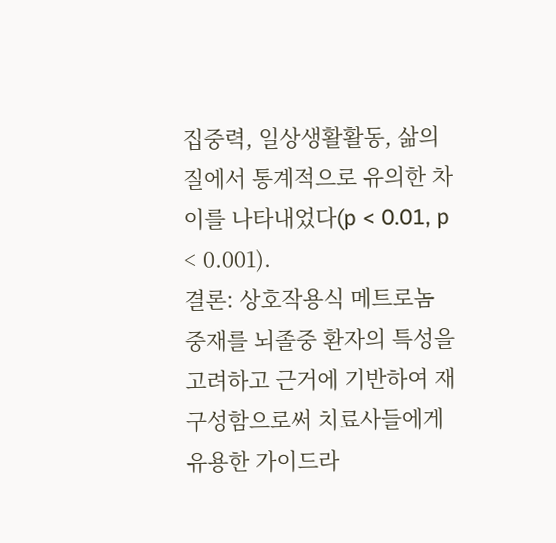집중력, 일상생활활동, 삶의 질에서 통계적으로 유의한 차이를 나타내었다(p < 0.01, p < 0.001).
결론: 상호작용식 메트로놈 중재를 뇌졸중 환자의 특성을 고려하고 근거에 기반하여 재구성함으로써 치료사들에게 유용한 가이드라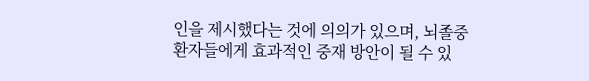인을 제시했다는 것에 의의가 있으며, 뇌졸중 환자들에게 효과적인 중재 방안이 될 수 있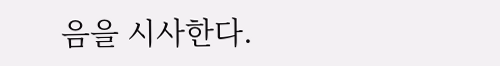음을 시사한다.